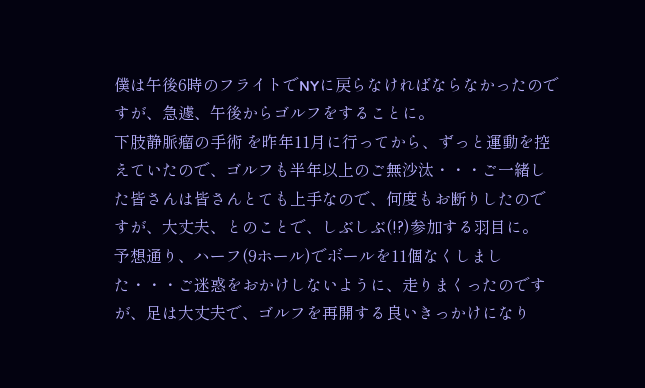僕は午後6時のフライトでNYに戻らなければならなかったのですが、急遽、午後からゴルフをすることに。
下肢静脈瘤の手術 を昨年11月に行ってから、ずっと運動を控えていたので、ゴルフも半年以上のご無沙汰・・・ご一緒した皆さんは皆さんとても上手なので、何度もお断りしたのですが、大丈夫、とのことで、しぶしぶ(!?)参加する羽目に。
予想通り、ハーフ(9ホール)でボールを11個なくしました・・・ご迷惑をおかけしないように、走りまくったのですが、足は大丈夫で、ゴルフを再開する良いきっかけになり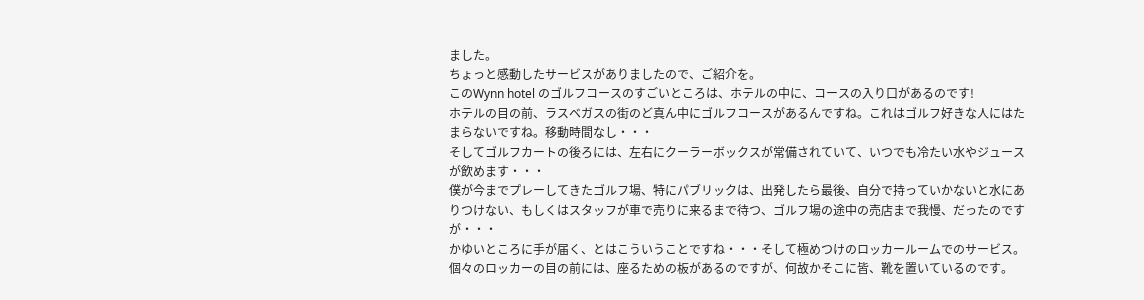ました。
ちょっと感動したサービスがありましたので、ご紹介を。
このWynn hotel のゴルフコースのすごいところは、ホテルの中に、コースの入り口があるのです!
ホテルの目の前、ラスベガスの街のど真ん中にゴルフコースがあるんですね。これはゴルフ好きな人にはたまらないですね。移動時間なし・・・
そしてゴルフカートの後ろには、左右にクーラーボックスが常備されていて、いつでも冷たい水やジュースが飲めます・・・
僕が今までプレーしてきたゴルフ場、特にパブリックは、出発したら最後、自分で持っていかないと水にありつけない、もしくはスタッフが車で売りに来るまで待つ、ゴルフ場の途中の売店まで我慢、だったのですが・・・
かゆいところに手が届く、とはこういうことですね・・・そして極めつけのロッカールームでのサービス。
個々のロッカーの目の前には、座るための板があるのですが、何故かそこに皆、靴を置いているのです。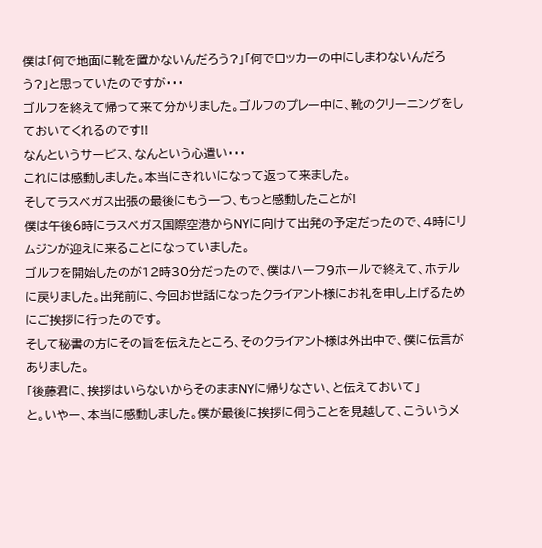僕は「何で地面に靴を置かないんだろう?」「何でロッカーの中にしまわないんだろう?」と思っていたのですが・・・
ゴルフを終えて帰って来て分かりました。ゴルフのプレー中に、靴のクリーニングをしておいてくれるのです!!
なんというサービス、なんという心遣い・・・
これには感動しました。本当にきれいになって返って来ました。
そしてラスベガス出張の最後にもう一つ、もっと感動したことが!
僕は午後6時にラスベガス国際空港からNYに向けて出発の予定だったので、4時にリムジンが迎えに来ることになっていました。
ゴルフを開始したのが12時30分だったので、僕はハーフ9ホールで終えて、ホテルに戻りました。出発前に、今回お世話になったクライアント様にお礼を申し上げるためにご挨拶に行ったのです。
そして秘書の方にその旨を伝えたところ、そのクライアント様は外出中で、僕に伝言がありました。
「後藤君に、挨拶はいらないからそのままNYに帰りなさい、と伝えておいて」
と。いやー、本当に感動しました。僕が最後に挨拶に伺うことを見越して、こういうメ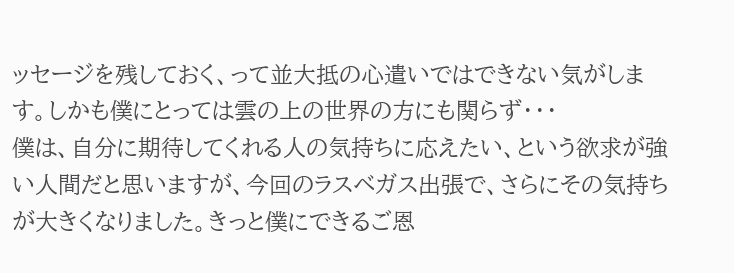ッセージを残しておく、って並大抵の心遣いではできない気がします。しかも僕にとっては雲の上の世界の方にも関らず・・・
僕は、自分に期待してくれる人の気持ちに応えたい、という欲求が強い人間だと思いますが、今回のラスベガス出張で、さらにその気持ちが大きくなりました。きっと僕にできるご恩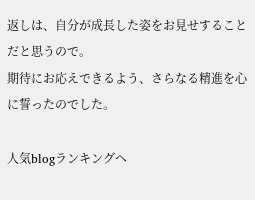返しは、自分が成長した姿をお見せすることだと思うので。
期待にお応えできるよう、さらなる精進を心に誓ったのでした。

人気blogランキングへ